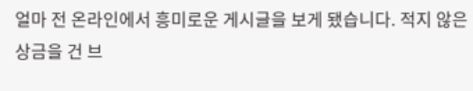얼마 전 온라인에서 흥미로운 게시글을 보게 됐습니다. 적지 않은 상금을 건 브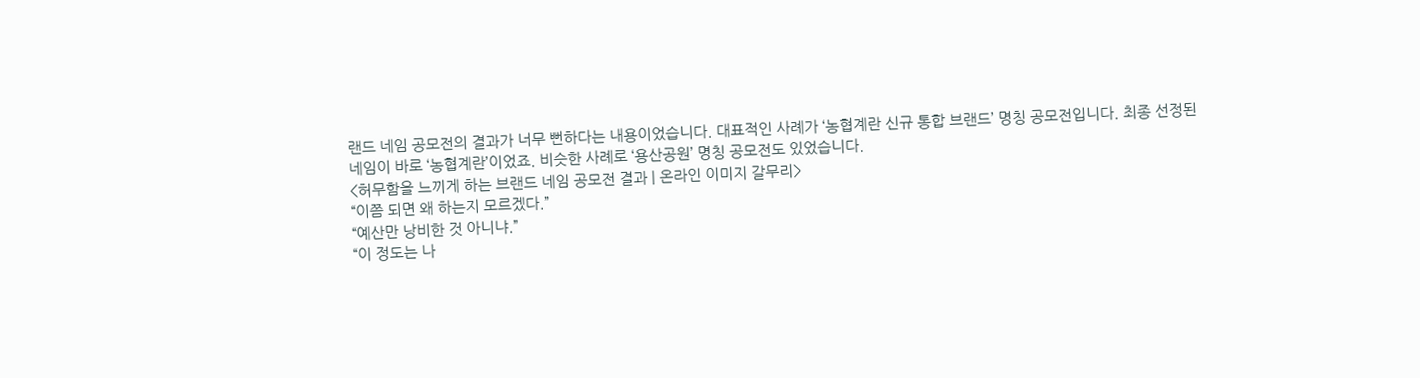랜드 네임 공모전의 결과가 너무 뻔하다는 내용이었습니다. 대표적인 사례가 ‘농협계란 신규 통합 브랜드’ 명칭 공모전입니다. 최종 선정된 네임이 바로 ‘농협계란’이었죠. 비슷한 사례로 ‘용산공원’ 명칭 공모전도 있었습니다.
<허무함을 느끼게 하는 브랜드 네임 공모전 결과 | 온라인 이미지 갈무리>
“이쯤 되면 왜 하는지 모르겠다.”
“예산만 낭비한 것 아니냐.”
“이 정도는 나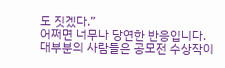도 짓겠다.”
어쩌면 너무나 당연한 반응입니다. 대부분의 사람들은 공모전 수상작이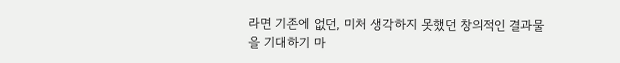라면 기존에 없던, 미처 생각하지 못했던 창의적인 결과물을 기대하기 마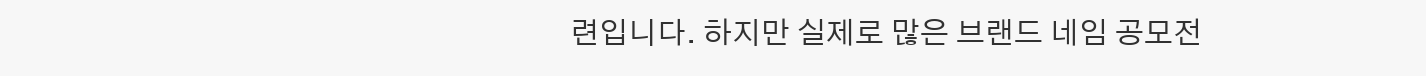련입니다. 하지만 실제로 많은 브랜드 네임 공모전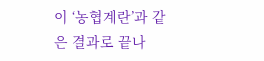이 ‘농협계란’과 같은 결과로 끝나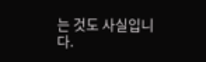는 것도 사실입니다.